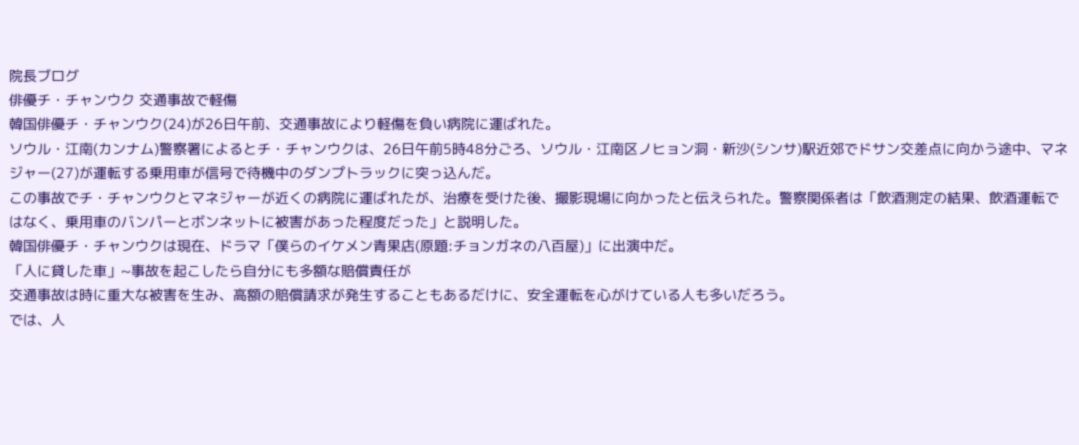院長ブログ
俳優チ・チャンウク 交通事故で軽傷
韓国俳優チ・チャンウク(24)が26日午前、交通事故により軽傷を負い病院に運ばれた。
ソウル・江南(カンナム)警察署によるとチ・チャンウクは、26日午前5時48分ごろ、ソウル・江南区ノヒョン洞・新沙(シンサ)駅近郊でドサン交差点に向かう途中、マネジャー(27)が運転する乗用車が信号で待機中のダンプトラックに突っ込んだ。
この事故でチ・チャンウクとマネジャーが近くの病院に運ばれたが、治療を受けた後、撮影現場に向かったと伝えられた。警察関係者は「飲酒測定の結果、飲酒運転ではなく、乗用車のバンパーとボンネットに被害があった程度だった」と説明した。
韓国俳優チ・チャンウクは現在、ドラマ「僕らのイケメン青果店(原題:チョンガネの八百屋)」に出演中だ。
「人に貸した車」~事故を起こしたら自分にも多額な賠償責任が
交通事故は時に重大な被害を生み、高額の賠償請求が発生することもあるだけに、安全運転を心がけている人も多いだろう。
では、人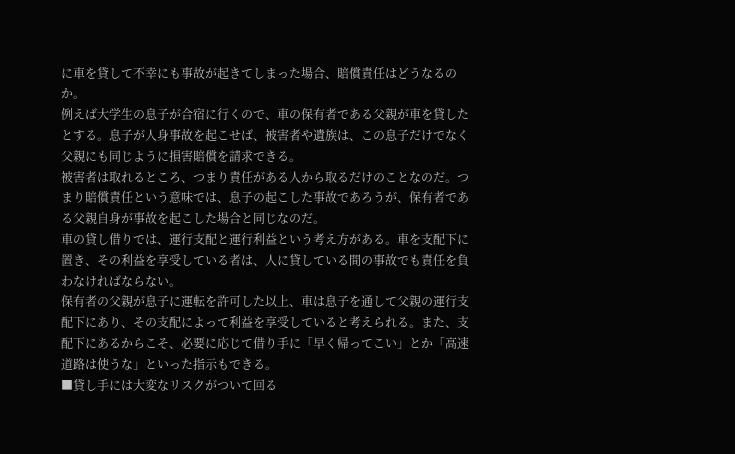に車を貸して不幸にも事故が起きてしまった場合、賠償責任はどうなるのか。
例えば大学生の息子が合宿に行くので、車の保有者である父親が車を貸したとする。息子が人身事故を起こせば、被害者や遺族は、この息子だけでなく父親にも同じように損害賠償を請求できる。
被害者は取れるところ、つまり責任がある人から取るだけのことなのだ。つまり賠償責任という意味では、息子の起こした事故であろうが、保有者である父親自身が事故を起こした場合と同じなのだ。
車の貸し借りでは、運行支配と運行利益という考え方がある。車を支配下に置き、その利益を享受している者は、人に貸している間の事故でも責任を負わなければならない。
保有者の父親が息子に運転を許可した以上、車は息子を通して父親の運行支配下にあり、その支配によって利益を享受していると考えられる。また、支配下にあるからこそ、必要に応じて借り手に「早く帰ってこい」とか「高速道路は使うな」といった指示もできる。
■貸し手には大変なリスクがついて回る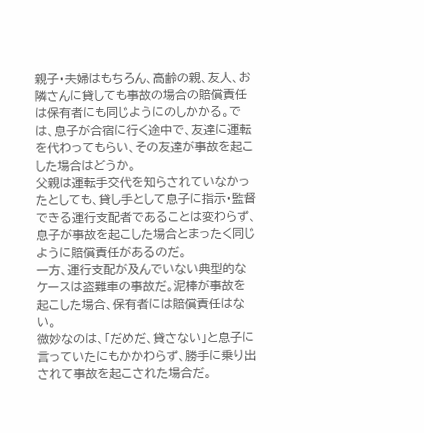親子・夫婦はもちろん、高齢の親、友人、お隣さんに貸しても事故の場合の賠償責任は保有者にも同じようにのしかかる。では、息子が合宿に行く途中で、友達に運転を代わってもらい、その友達が事故を起こした場合はどうか。
父親は運転手交代を知らされていなかったとしても、貸し手として息子に指示・監督できる運行支配者であることは変わらず、息子が事故を起こした場合とまったく同じように賠償責任があるのだ。
一方、運行支配が及んでいない典型的なケースは盗難車の事故だ。泥棒が事故を起こした場合、保有者には賠償責任はない。
微妙なのは、「だめだ、貸さない」と息子に言っていたにもかかわらず、勝手に乗り出されて事故を起こされた場合だ。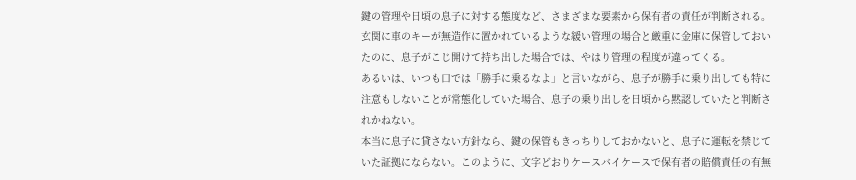鍵の管理や日頃の息子に対する態度など、さまざまな要素から保有者の責任が判断される。玄関に車のキーが無造作に置かれているような緩い管理の場合と厳重に金庫に保管しておいたのに、息子がこじ開けて持ち出した場合では、やはり管理の程度が違ってくる。
あるいは、いつも口では「勝手に乗るなよ」と言いながら、息子が勝手に乗り出しても特に注意もしないことが常態化していた場合、息子の乗り出しを日頃から黙認していたと判断されかねない。
本当に息子に貸さない方針なら、鍵の保管もきっちりしておかないと、息子に運転を禁じていた証拠にならない。このように、文字どおりケースバイケースで保有者の賠償責任の有無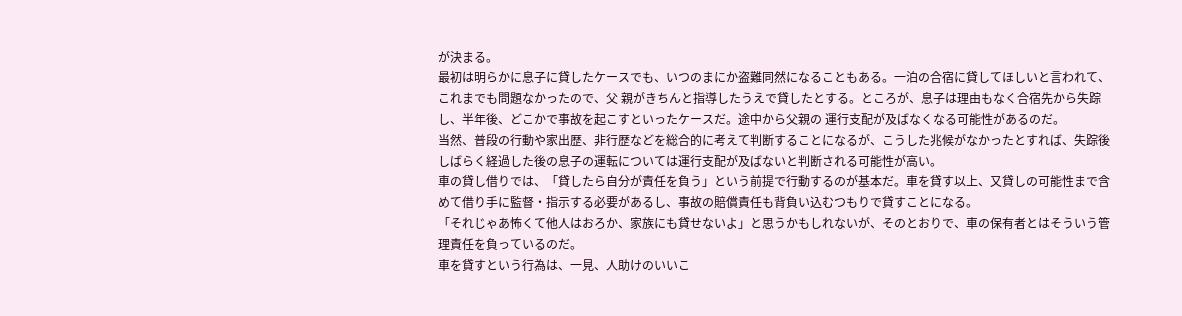が決まる。
最初は明らかに息子に貸したケースでも、いつのまにか盗難同然になることもある。一泊の合宿に貸してほしいと言われて、これまでも問題なかったので、父 親がきちんと指導したうえで貸したとする。ところが、息子は理由もなく合宿先から失踪し、半年後、どこかで事故を起こすといったケースだ。途中から父親の 運行支配が及ばなくなる可能性があるのだ。
当然、普段の行動や家出歴、非行歴などを総合的に考えて判断することになるが、こうした兆候がなかったとすれば、失踪後しばらく経過した後の息子の運転については運行支配が及ばないと判断される可能性が高い。
車の貸し借りでは、「貸したら自分が責任を負う」という前提で行動するのが基本だ。車を貸す以上、又貸しの可能性まで含めて借り手に監督・指示する必要があるし、事故の賠償責任も背負い込むつもりで貸すことになる。
「それじゃあ怖くて他人はおろか、家族にも貸せないよ」と思うかもしれないが、そのとおりで、車の保有者とはそういう管理責任を負っているのだ。
車を貸すという行為は、一見、人助けのいいこ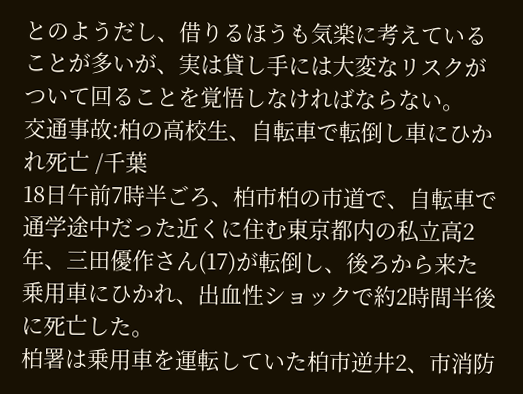とのようだし、借りるほうも気楽に考えていることが多いが、実は貸し手には大変なリスクがついて回ることを覚悟しなければならない。
交通事故:柏の高校生、自転車で転倒し車にひかれ死亡 /千葉
18日午前7時半ごろ、柏市柏の市道で、自転車で通学途中だった近くに住む東京都内の私立高2年、三田優作さん(17)が転倒し、後ろから来た乗用車にひかれ、出血性ショックで約2時間半後に死亡した。
柏署は乗用車を運転していた柏市逆井2、市消防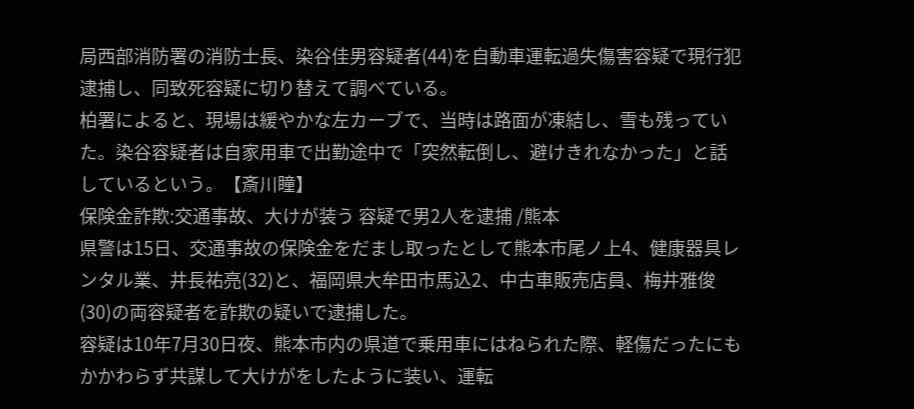局西部消防署の消防士長、染谷佳男容疑者(44)を自動車運転過失傷害容疑で現行犯逮捕し、同致死容疑に切り替えて調べている。
柏署によると、現場は緩やかな左カーブで、当時は路面が凍結し、雪も残っていた。染谷容疑者は自家用車で出勤途中で「突然転倒し、避けきれなかった」と話しているという。【斎川瞳】
保険金詐欺:交通事故、大けが装う 容疑で男2人を逮捕 /熊本
県警は15日、交通事故の保険金をだまし取ったとして熊本市尾ノ上4、健康器具レンタル業、井長祐亮(32)と、福岡県大牟田市馬込2、中古車販売店員、梅井雅俊(30)の両容疑者を詐欺の疑いで逮捕した。
容疑は10年7月30日夜、熊本市内の県道で乗用車にはねられた際、軽傷だったにもかかわらず共謀して大けがをしたように装い、運転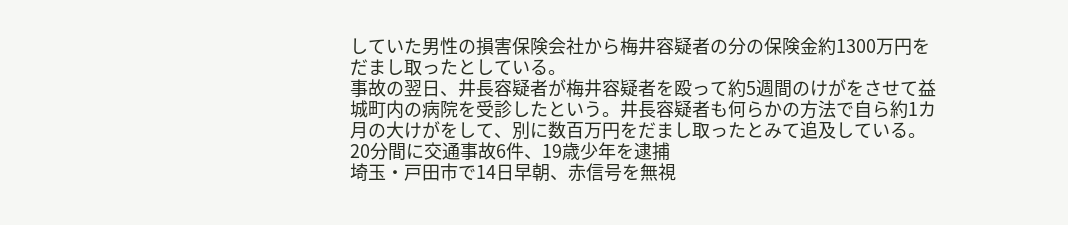していた男性の損害保険会社から梅井容疑者の分の保険金約1300万円をだまし取ったとしている。
事故の翌日、井長容疑者が梅井容疑者を殴って約5週間のけがをさせて益城町内の病院を受診したという。井長容疑者も何らかの方法で自ら約1カ月の大けがをして、別に数百万円をだまし取ったとみて追及している。
20分間に交通事故6件、19歳少年を逮捕
埼玉・戸田市で14日早朝、赤信号を無視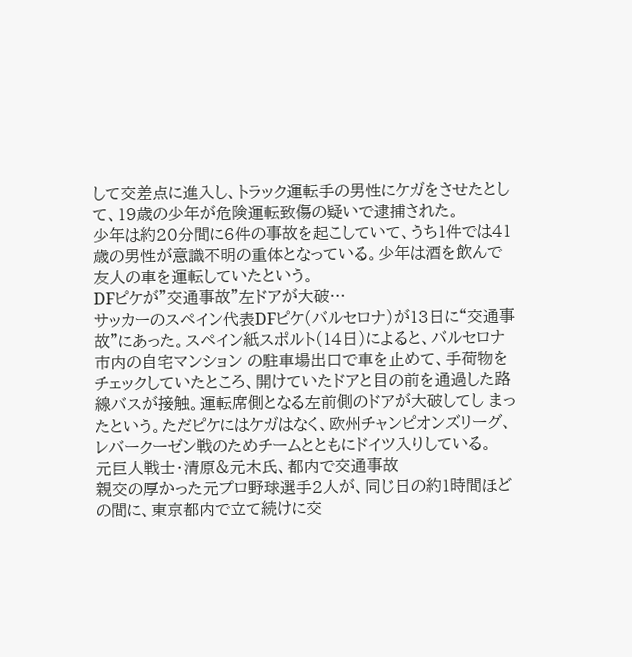して交差点に進入し、トラック運転手の男性にケガをさせたとして、19歳の少年が危険運転致傷の疑いで逮捕された。
少年は約20分間に6件の事故を起こしていて、うち1件では41歳の男性が意識不明の重体となっている。少年は酒を飲んで友人の車を運転していたという。
DFピケが”交通事故”左ドアが大破…
サッカーのスペイン代表DFピケ(バルセロナ)が13日に“交通事故”にあった。スペイン紙スポルト(14日)によると、バルセロナ市内の自宅マンション の駐車場出口で車を止めて、手荷物をチェックしていたところ、開けていたドアと目の前を通過した路線バスが接触。運転席側となる左前側のドアが大破してし まったという。ただピケにはケガはなく、欧州チャンピオンズリーグ、レバークーゼン戦のためチームとともにドイツ入りしている。
元巨人戦士・清原&元木氏、都内で交通事故
親交の厚かった元プロ野球選手2人が、同じ日の約1時間ほどの間に、東京都内で立て続けに交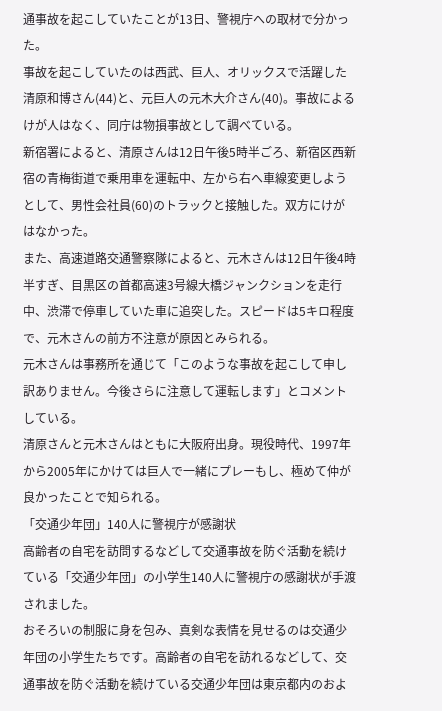通事故を起こしていたことが13日、警視庁への取材で分かった。
事故を起こしていたのは西武、巨人、オリックスで活躍した清原和博さん(44)と、元巨人の元木大介さん(40)。事故によるけが人はなく、同庁は物損事故として調べている。
新宿署によると、清原さんは12日午後5時半ごろ、新宿区西新宿の青梅街道で乗用車を運転中、左から右へ車線変更しようとして、男性会社員(60)のトラックと接触した。双方にけがはなかった。
また、高速道路交通警察隊によると、元木さんは12日午後4時半すぎ、目黒区の首都高速3号線大橋ジャンクションを走行中、渋滞で停車していた車に追突した。スピードは5キロ程度で、元木さんの前方不注意が原因とみられる。
元木さんは事務所を通じて「このような事故を起こして申し訳ありません。今後さらに注意して運転します」とコメントしている。
清原さんと元木さんはともに大阪府出身。現役時代、1997年から2005年にかけては巨人で一緒にプレーもし、極めて仲が良かったことで知られる。
「交通少年団」140人に警視庁が感謝状
高齢者の自宅を訪問するなどして交通事故を防ぐ活動を続けている「交通少年団」の小学生140人に警視庁の感謝状が手渡されました。
おそろいの制服に身を包み、真剣な表情を見せるのは交通少年団の小学生たちです。高齢者の自宅を訪れるなどして、交通事故を防ぐ活動を続けている交通少年団は東京都内のおよ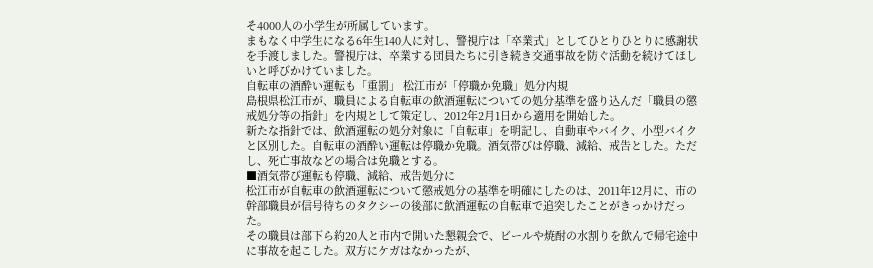そ4000人の小学生が所属しています。
まもなく中学生になる6年生140人に対し、警視庁は「卒業式」としてひとりひとりに感謝状を手渡しました。警視庁は、卒業する団員たちに引き続き交通事故を防ぐ活動を続けてほしいと呼びかけていました。
自転車の酒酔い運転も「重罰」 松江市が「停職か免職」処分内規
島根県松江市が、職員による自転車の飲酒運転についての処分基準を盛り込んだ「職員の懲戒処分等の指針」を内規として策定し、2012年2月1日から適用を開始した。
新たな指針では、飲酒運転の処分対象に「自転車」を明記し、自動車やバイク、小型バイクと区別した。自転車の酒酔い運転は停職か免職。酒気帯びは停職、減給、戒告とした。ただし、死亡事故などの場合は免職とする。
■酒気帯び運転も停職、減給、戒告処分に
松江市が自転車の飲酒運転について懲戒処分の基準を明確にしたのは、2011年12月に、市の幹部職員が信号待ちのタクシーの後部に飲酒運転の自転車で追突したことがきっかけだった。
その職員は部下ら約20人と市内で開いた懇親会で、ビールや焼酎の水割りを飲んで帰宅途中に事故を起こした。双方にケガはなかったが、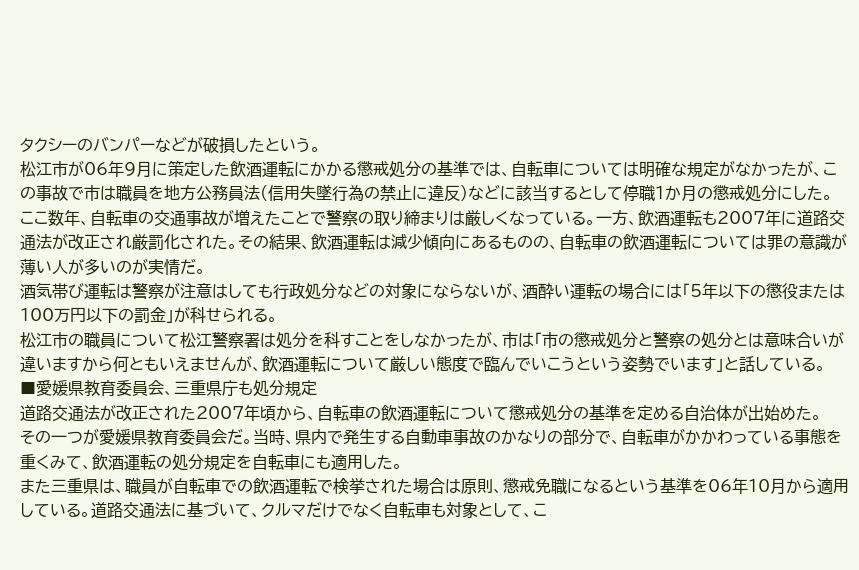タクシーのバンパーなどが破損したという。
松江市が06年9月に策定した飲酒運転にかかる懲戒処分の基準では、自転車については明確な規定がなかったが、この事故で市は職員を地方公務員法(信用失墜行為の禁止に違反)などに該当するとして停職1か月の懲戒処分にした。
ここ数年、自転車の交通事故が増えたことで警察の取り締まりは厳しくなっている。一方、飲酒運転も2007年に道路交通法が改正され厳罰化された。その結果、飲酒運転は減少傾向にあるものの、自転車の飲酒運転については罪の意識が薄い人が多いのが実情だ。
酒気帯び運転は警察が注意はしても行政処分などの対象にならないが、酒酔い運転の場合には「5年以下の懲役または100万円以下の罰金」が科せられる。
松江市の職員について松江警察署は処分を科すことをしなかったが、市は「市の懲戒処分と警察の処分とは意味合いが違いますから何ともいえませんが、飲酒運転について厳しい態度で臨んでいこうという姿勢でいます」と話している。
■愛媛県教育委員会、三重県庁も処分規定
道路交通法が改正された2007年頃から、自転車の飲酒運転について懲戒処分の基準を定める自治体が出始めた。
その一つが愛媛県教育委員会だ。当時、県内で発生する自動車事故のかなりの部分で、自転車がかかわっている事態を重くみて、飲酒運転の処分規定を自転車にも適用した。
また三重県は、職員が自転車での飲酒運転で検挙された場合は原則、懲戒免職になるという基準を06年10月から適用している。道路交通法に基づいて、クルマだけでなく自転車も対象として、こ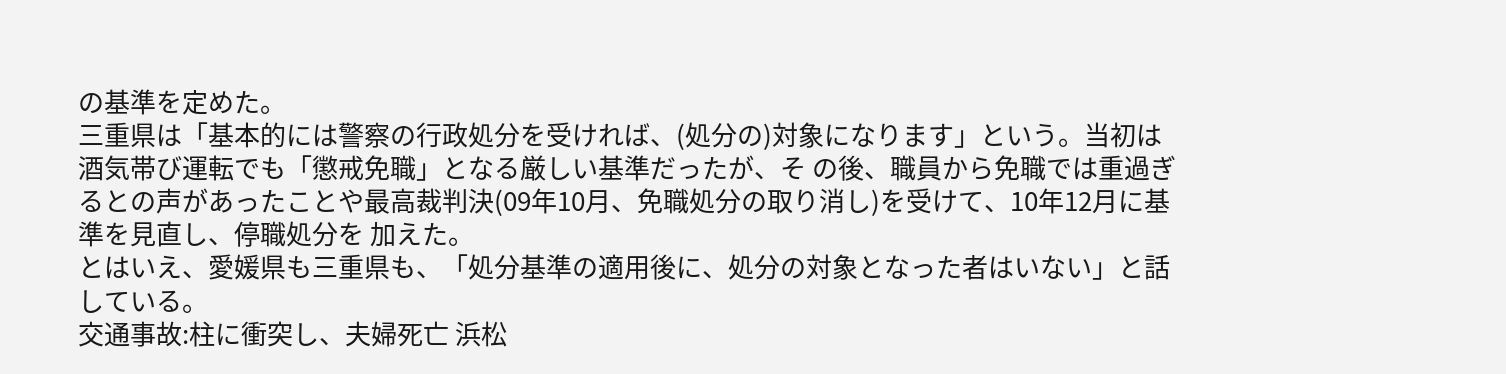の基準を定めた。
三重県は「基本的には警察の行政処分を受ければ、(処分の)対象になります」という。当初は酒気帯び運転でも「懲戒免職」となる厳しい基準だったが、そ の後、職員から免職では重過ぎるとの声があったことや最高裁判決(09年10月、免職処分の取り消し)を受けて、10年12月に基準を見直し、停職処分を 加えた。
とはいえ、愛媛県も三重県も、「処分基準の適用後に、処分の対象となった者はいない」と話している。
交通事故:柱に衝突し、夫婦死亡 浜松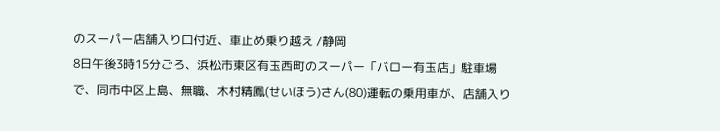のスーパー店舗入り口付近、車止め乗り越え /静岡
8日午後3時15分ごろ、浜松市東区有玉西町のスーパー「バロー有玉店」駐車場で、同市中区上島、無職、木村精鳳(せいほう)さん(80)運転の乗用車が、店舗入り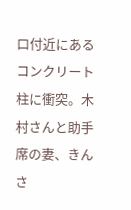口付近にあるコンクリート柱に衝突。木村さんと助手席の妻、きんさ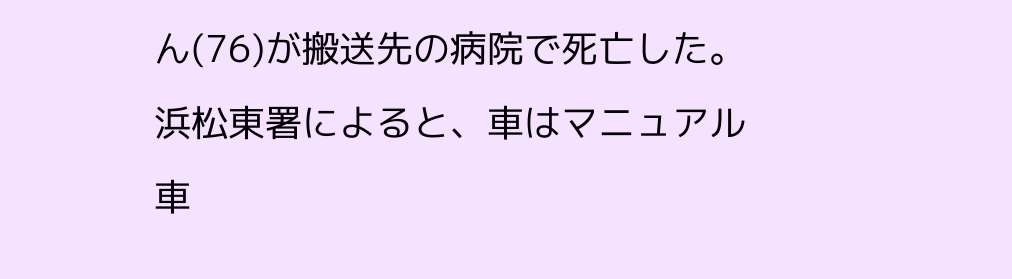ん(76)が搬送先の病院で死亡した。
浜松東署によると、車はマニュアル車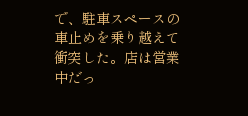で、駐車スペースの車止めを乗り越えて衝突した。店は営業中だっ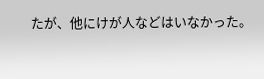たが、他にけが人などはいなかった。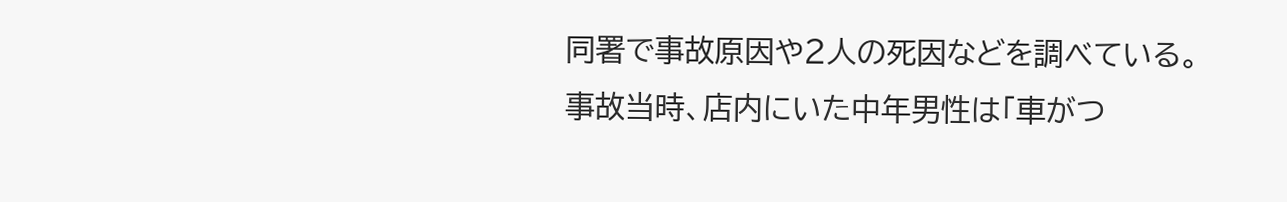同署で事故原因や2人の死因などを調べている。
事故当時、店内にいた中年男性は「車がつ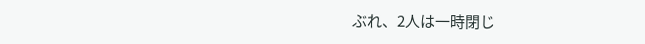ぶれ、2人は一時閉じ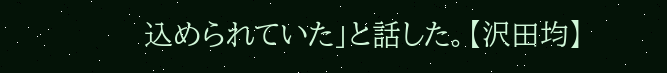込められていた」と話した。【沢田均】